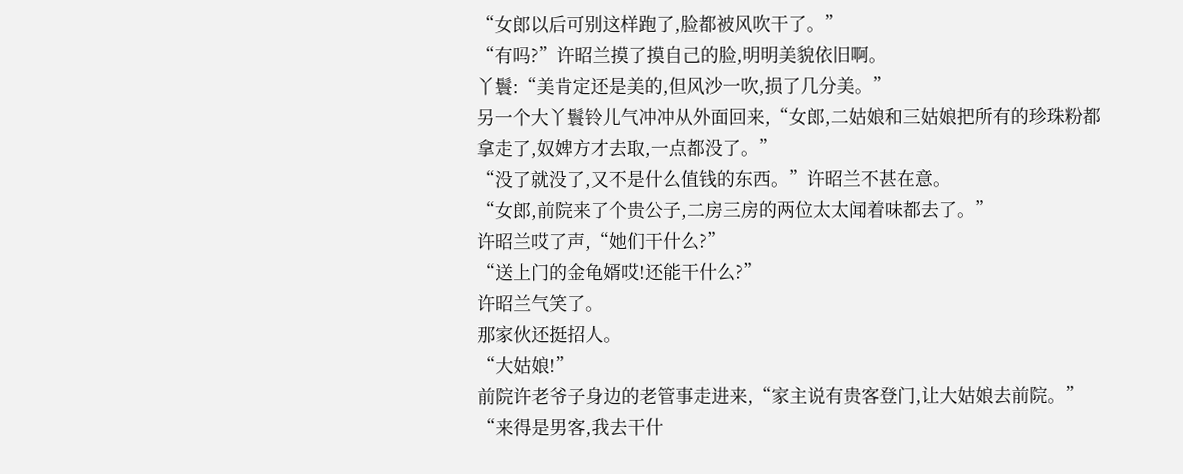“女郎以后可别这样跑了,脸都被风吹干了。”
“有吗?”许昭兰摸了摸自己的脸,明明美貌依旧啊。
丫鬟:“美肯定还是美的,但风沙一吹,损了几分美。”
另一个大丫鬟铃儿气冲冲从外面回来,“女郎,二姑娘和三姑娘把所有的珍珠粉都拿走了,奴婢方才去取,一点都没了。”
“没了就没了,又不是什么值钱的东西。”许昭兰不甚在意。
“女郎,前院来了个贵公子,二房三房的两位太太闻着味都去了。”
许昭兰哎了声,“她们干什么?”
“送上门的金龟婿哎!还能干什么?”
许昭兰气笑了。
那家伙还挺招人。
“大姑娘!”
前院许老爷子身边的老管事走进来,“家主说有贵客登门,让大姑娘去前院。”
“来得是男客,我去干什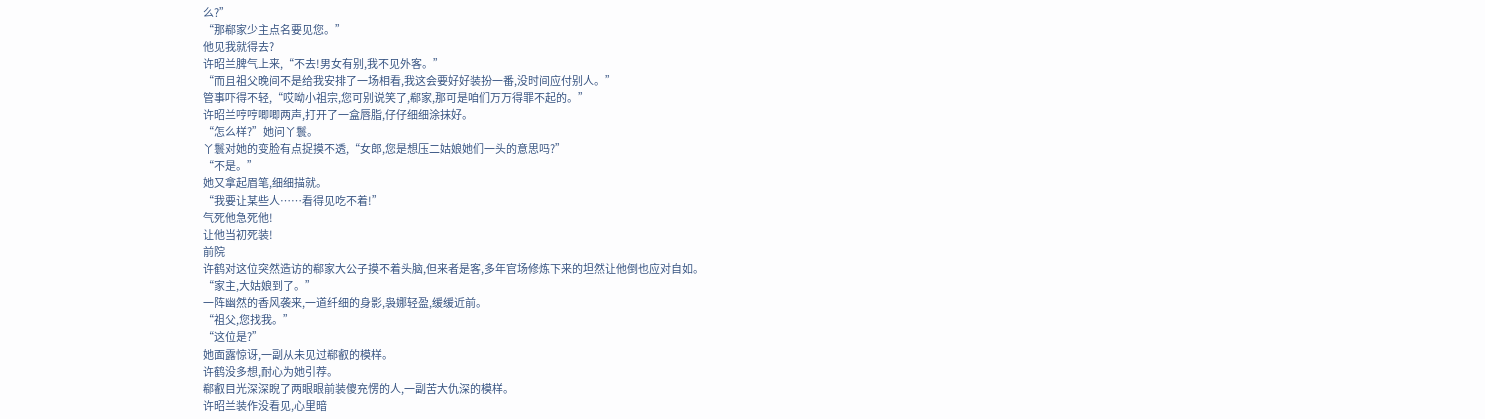么?”
“那郗家少主点名要见您。”
他见我就得去?
许昭兰脾气上来,“不去!男女有别,我不见外客。”
“而且祖父晚间不是给我安排了一场相看,我这会要好好装扮一番,没时间应付别人。”
管事吓得不轻,“哎呦小祖宗,您可别说笑了,郗家,那可是咱们万万得罪不起的。”
许昭兰哼哼唧唧两声,打开了一盒唇脂,仔仔细细涂抹好。
“怎么样?”她问丫鬟。
丫鬟对她的变脸有点捉摸不透,“女郎,您是想压二姑娘她们一头的意思吗?”
“不是。”
她又拿起眉笔,细细描就。
“我要让某些人……看得见吃不着!”
气死他急死他!
让他当初死装!
前院
许鹤对这位突然造访的郗家大公子摸不着头脑,但来者是客,多年官场修炼下来的坦然让他倒也应对自如。
“家主,大姑娘到了。”
一阵幽然的香风袭来,一道纤细的身影,袅娜轻盈,缓缓近前。
“祖父,您找我。”
“这位是?”
她面露惊讶,一副从未见过郗叡的模样。
许鹤没多想,耐心为她引荐。
郗叡目光深深睨了两眼眼前装傻充愣的人,一副苦大仇深的模样。
许昭兰装作没看见,心里暗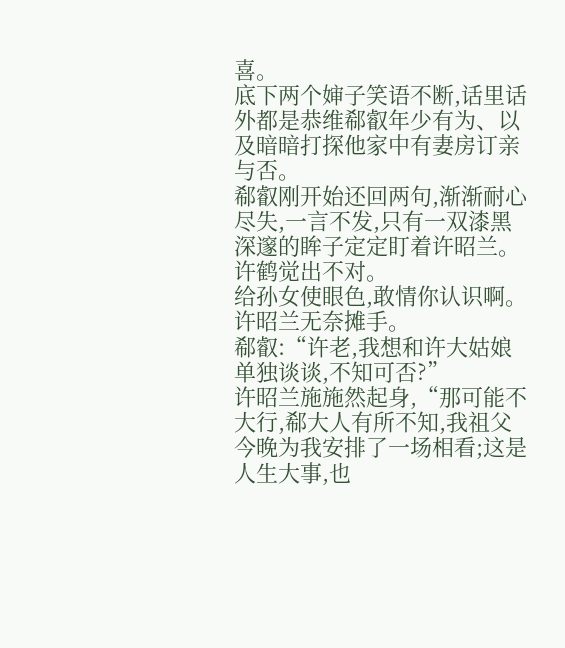喜。
底下两个婶子笑语不断,话里话外都是恭维郗叡年少有为、以及暗暗打探他家中有妻房订亲与否。
郗叡刚开始还回两句,渐渐耐心尽失,一言不发,只有一双漆黑深邃的眸子定定盯着许昭兰。
许鹤觉出不对。
给孙女使眼色,敢情你认识啊。
许昭兰无奈摊手。
郗叡:“许老,我想和许大姑娘单独谈谈,不知可否?”
许昭兰施施然起身,“那可能不大行,郗大人有所不知,我祖父今晚为我安排了一场相看;这是人生大事,也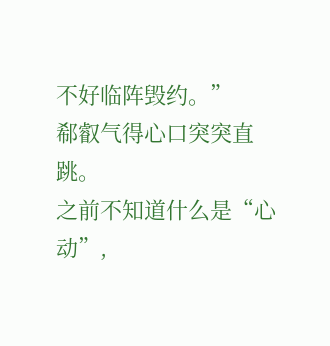不好临阵毁约。”
郗叡气得心口突突直跳。
之前不知道什么是“心动”,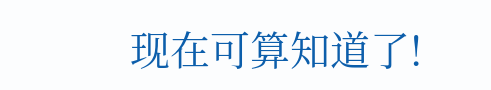现在可算知道了!